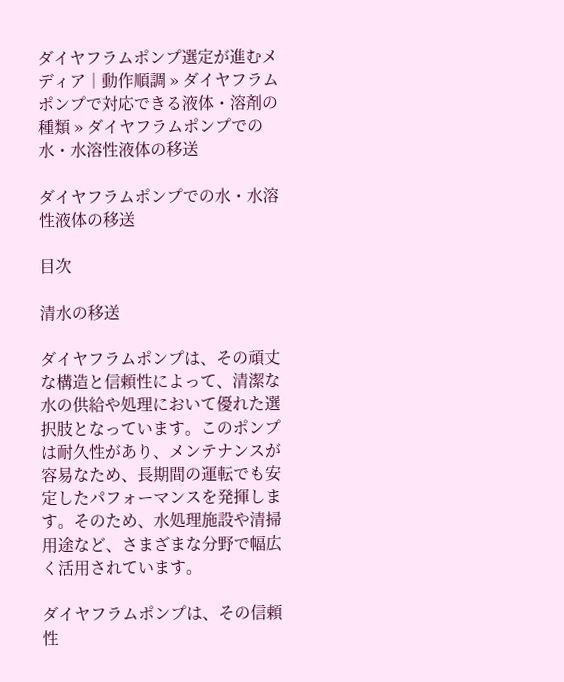ダイヤフラムポンプ選定が進むメディア│動作順調 » ダイヤフラムポンプで対応できる液体・溶剤の種類 » ダイヤフラムポンプでの水・水溶性液体の移送

ダイヤフラムポンプでの水・水溶性液体の移送

目次

清水の移送

ダイヤフラムポンプは、その頑丈な構造と信頼性によって、清潔な水の供給や処理において優れた選択肢となっています。このポンプは耐久性があり、メンテナンスが容易なため、長期間の運転でも安定したパフォーマンスを発揮します。そのため、水処理施設や清掃用途など、さまざまな分野で幅広く活用されています。

ダイヤフラムポンプは、その信頼性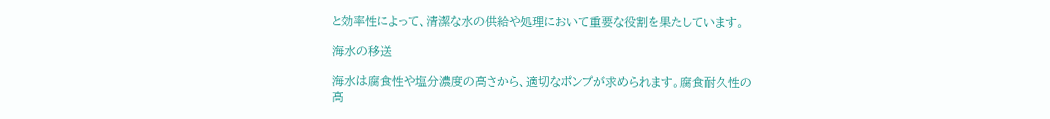と効率性によって、清潔な水の供給や処理において重要な役割を果たしています。

海水の移送

海水は腐食性や塩分濃度の高さから、適切なポンプが求められます。腐食耐久性の高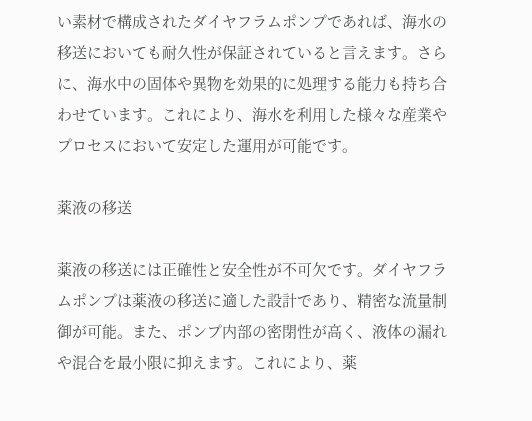い素材で構成されたダイヤフラムポンプであれば、海水の移送においても耐久性が保証されていると言えます。さらに、海水中の固体や異物を効果的に処理する能力も持ち合わせています。これにより、海水を利用した様々な産業やプロセスにおいて安定した運用が可能です。

薬液の移送

薬液の移送には正確性と安全性が不可欠です。ダイヤフラムポンプは薬液の移送に適した設計であり、精密な流量制御が可能。また、ポンプ内部の密閉性が高く、液体の漏れや混合を最小限に抑えます。これにより、薬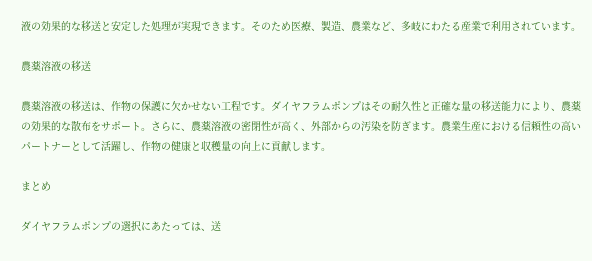液の効果的な移送と安定した処理が実現できます。そのため医療、製造、農業など、多岐にわたる産業で利用されています。

農薬溶液の移送

農薬溶液の移送は、作物の保護に欠かせない工程です。ダイヤフラムポンプはその耐久性と正確な量の移送能力により、農薬の効果的な散布をサポート。さらに、農薬溶液の密閉性が高く、外部からの汚染を防ぎます。農業生産における信頼性の高いパートナーとして活躍し、作物の健康と収穫量の向上に貢献します。

まとめ

ダイヤフラムポンプの選択にあたっては、送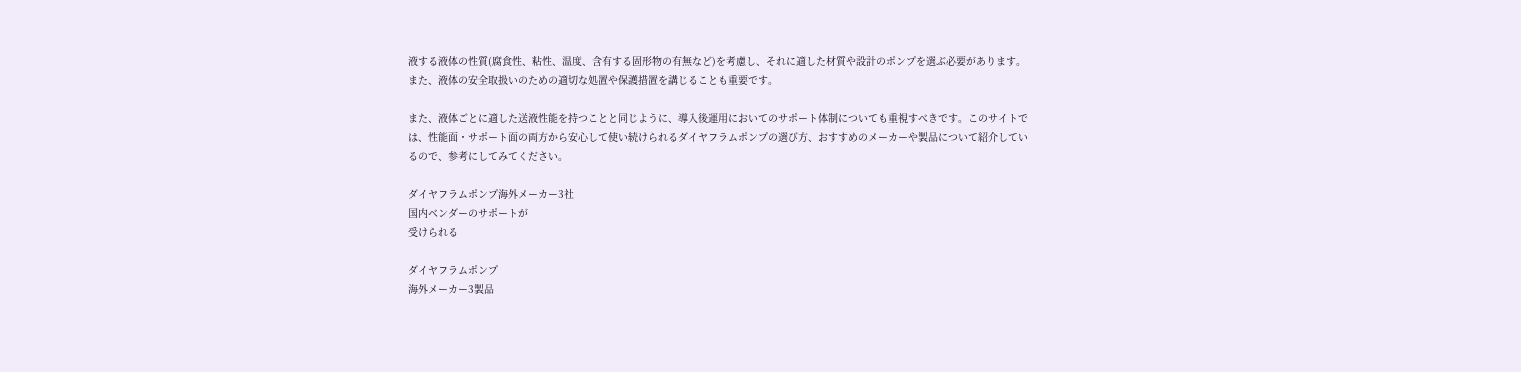液する液体の性質(腐食性、粘性、温度、含有する固形物の有無など)を考慮し、それに適した材質や設計のポンプを選ぶ必要があります。また、液体の安全取扱いのための適切な処置や保護措置を講じることも重要です。

また、液体ごとに適した送液性能を持つことと同じように、導入後運用においてのサポート体制についても重視すべきです。このサイトでは、性能面・サポート面の両方から安心して使い続けられるダイヤフラムポンプの選び方、おすすめのメーカーや製品について紹介しているので、参考にしてみてください。

ダイヤフラムポンプ海外メーカー3社
国内ベンダーのサポートが
受けられる

ダイヤフラムポンプ
海外メーカー3製品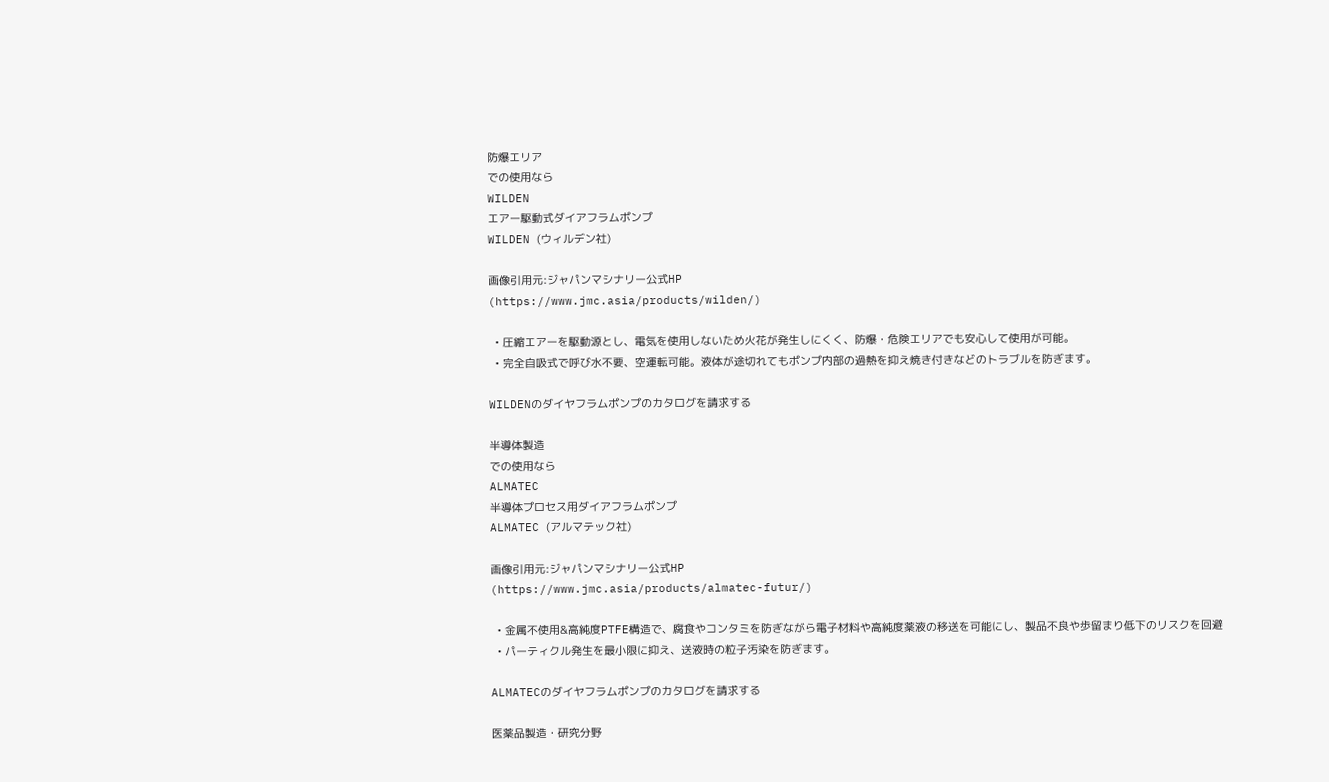防爆エリア
での使用なら
WILDEN
エアー駆動式ダイアフラムポンプ
WILDEN (ウィルデン社)

画像引用元:ジャパンマシナリー公式HP
(https://www.jmc.asia/products/wilden/)

  • 圧縮エアーを駆動源とし、電気を使用しないため火花が発生しにくく、防爆・危険エリアでも安心して使用が可能。
  • 完全自吸式で呼び水不要、空運転可能。液体が途切れてもポンプ内部の過熱を抑え焼き付きなどのトラブルを防ぎます。

WILDENのダイヤフラムポンプのカタログを請求する

半導体製造
での使用なら
ALMATEC
半導体プロセス用ダイアフラムポンプ
ALMATEC (アルマテック社)

画像引用元:ジャパンマシナリー公式HP
(https://www.jmc.asia/products/almatec-futur/)

  • 金属不使用&高純度PTFE構造で、腐食やコンタミを防ぎながら電子材料や高純度薬液の移送を可能にし、製品不良や歩留まり低下のリスクを回避
  • パーティクル発生を最小限に抑え、送液時の粒子汚染を防ぎます。

ALMATECのダイヤフラムポンプのカタログを請求する

医薬品製造・研究分野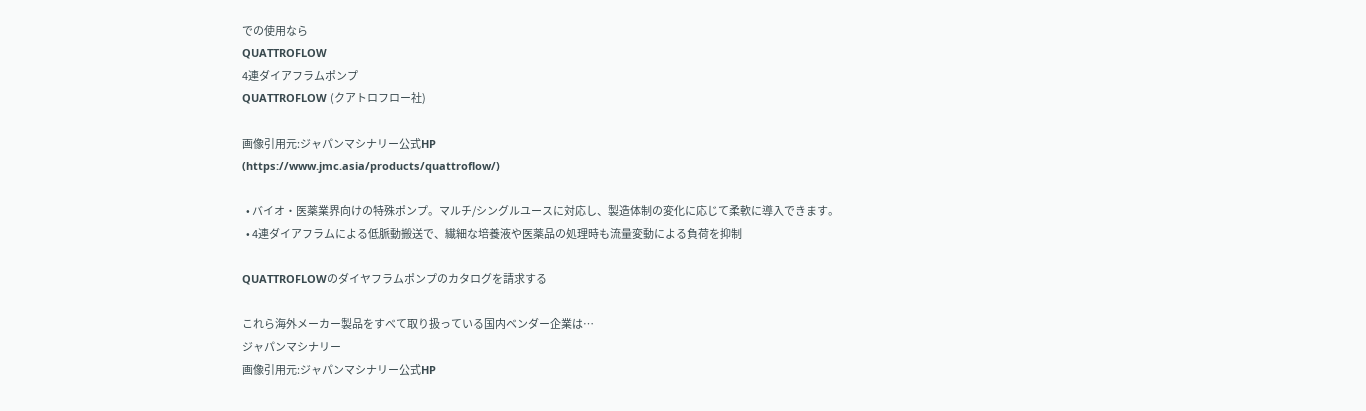での使用なら
QUATTROFLOW
4連ダイアフラムポンプ
QUATTROFLOW (クアトロフロー社)

画像引用元:ジャパンマシナリー公式HP
(https://www.jmc.asia/products/quattroflow/)

  • バイオ・医薬業界向けの特殊ポンプ。マルチ/シングルユースに対応し、製造体制の変化に応じて柔軟に導入できます。
  • 4連ダイアフラムによる低脈動搬送で、繊細な培養液や医薬品の処理時も流量変動による負荷を抑制

QUATTROFLOWのダイヤフラムポンプのカタログを請求する

これら海外メーカー製品をすべて取り扱っている国内ベンダー企業は…
ジャパンマシナリー
画像引用元:ジャパンマシナリー公式HP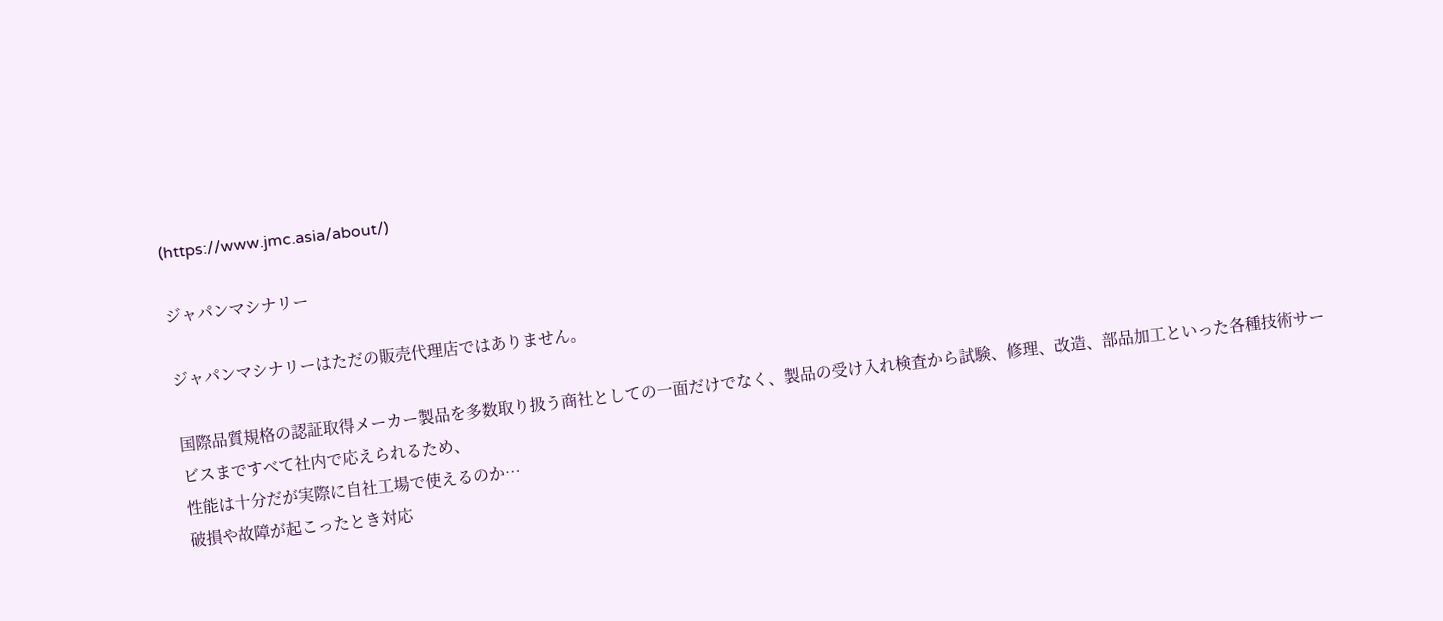(https://www.jmc.asia/about/)

ジャパンマシナリー

ジャパンマシナリーはただの販売代理店ではありません。

国際品質規格の認証取得メーカー製品を多数取り扱う商社としての一面だけでなく、製品の受け入れ検査から試験、修理、改造、部品加工といった各種技術サービスまですべて社内で応えられるため、
性能は十分だが実際に自社工場で使えるのか…
破損や故障が起こったとき対応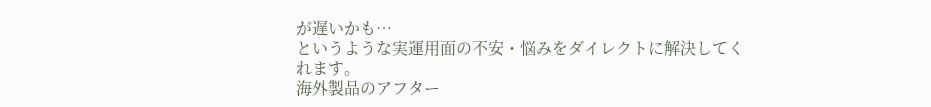が遅いかも…
というような実運用面の不安・悩みをダイレクトに解決してくれます。
海外製品のアフター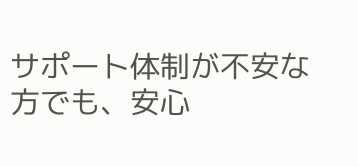サポート体制が不安な方でも、安心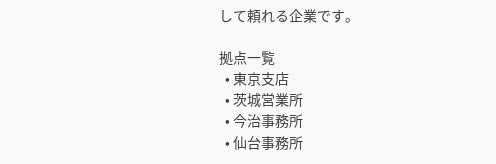して頼れる企業です。

拠点一覧
  • 東京支店
  • 茨城営業所
  • 今治事務所
  • 仙台事務所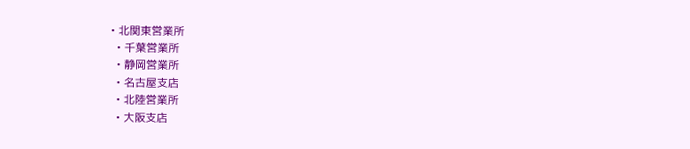• 北関東営業所
  • 千葉営業所
  • 静岡営業所
  • 名古屋支店
  • 北陸営業所
  • 大阪支店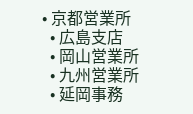• 京都営業所
  • 広島支店
  • 岡山営業所
  • 九州営業所
  • 延岡事務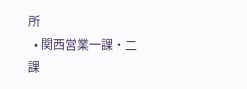所
  • 関西営業一課・二課